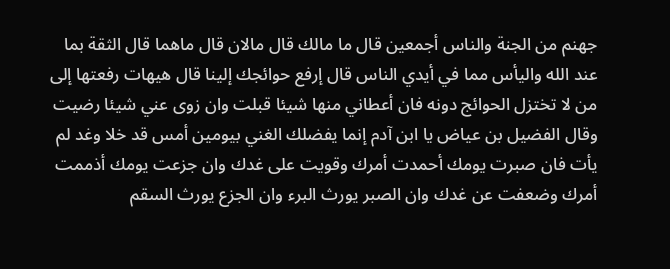جهنم من الجنة والناس أجمعين قال ما مالك قال مالان قال ماهما قال الثقة بما عند الله واليأس مما في أيدي الناس قال إرفع حوائجك إلينا قال هيهات رفعتها إلى من لا تختزل الحوائج دونه فان أعطاني منها شيئا قبلت وان زوى عني شيئا رضيت
وقال الفضيل بن عياض يا ابن آدم إنما يفضلك الغني بيومين أمس قد خلا وغد لم يأت فان صبرت يومك أحمدت أمرك وقويت على غدك وان جزعت يومك أذممت أمرك وضعفت عن غدك وان الصبر يورث البرء وان الجزع يورث السقم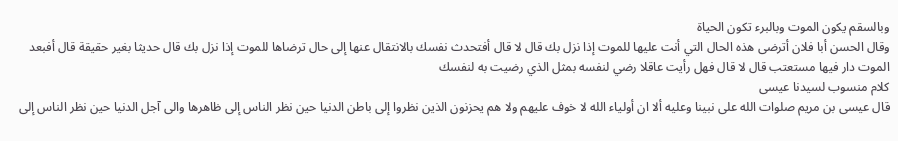وبالسقم يكون الموت وبالبرء تكون الحياة
وقال الحسن أبا فلان أترضى هذه الحال التي أنت عليها للموت إذا نزل بك قال لا قال أفتحدث نفسك بالانتقال عنها إلى حال ترضاها للموت إذا نزل بك قال حديثا بغير حقيقة قال أفبعد الموت دار فيها مستعتب قال لا قال فهل رأيت عاقلا رضي لنفسه بمثل الذي رضيت به لنفسك
كلام منسوب لسيدنا عيسى
قال عيسى بن مريم صلوات الله على نبينا وعليه ألا ان أولياء الله لا خوف عليهم ولا هم يحزنون الذين نظروا إلى باطن الدنيا حين نظر الناس إلى ظاهرها والى آجل الدنيا حين نظر الناس إلى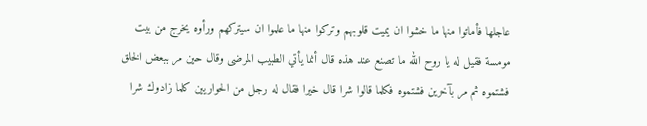عاجلها فأماتوا منها ما خشوا ان يميت قلوبهم وتركوا منها ما علموا ان سيتركهم ورأوه يخرج من بيت مومسة فقيل له يا روح الله ما تصنع عند هذه قال أنما يأتي الطبيب المرضى وقال حين مر ببعض الخلق فشتموه ثم مر بآخرين فشتموه فكلما قالوا شرا قال خيرا فقال له رجل من الحواريين كلما زادوك شرا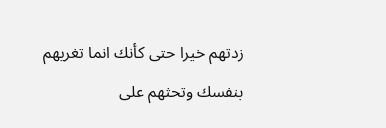زدتهم خيرا حتى كأنك انما تغريهم بنفسك وتحثهم على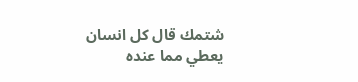شتمك قال كل انسان يعطي مما عنده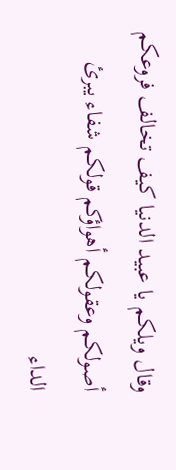وقال ويلكم يا عبيد الدنيا كيف تخالف فروعكم أصولكم وعقولكم أهواؤكم قولكم شفاء يبرئ الداء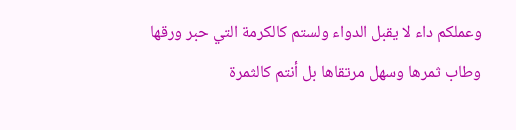وعملكم داء لا يقبل الدواء ولستم كالكرمة التي حبر ورقها وطاب ثمرها وسهل مرتقاها بل أنتم كالثمرة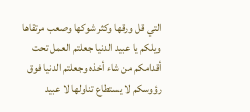التي قل ورقها وكثر شوكها وصعب مرتقاها ويلكم يا عبيد الدنيا جعلتم العمل تحت أقدامكم من شاء أخذه وجعلتم الدنيا فوق رؤوسكم لا يستطاع تناولها لا عبيد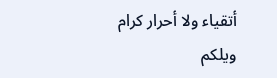أتقياء ولا أحرار كرام ويلكم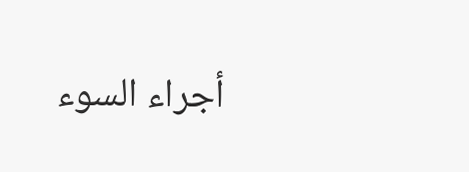أجراء السوء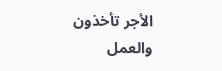الأجر تأخذون والعمل